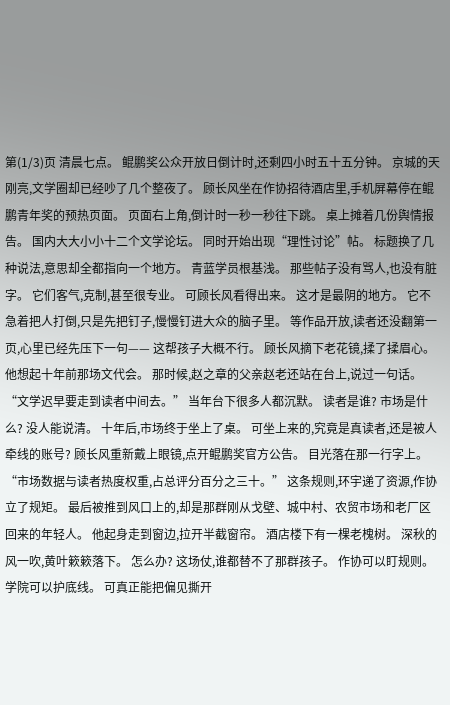第(1/3)页 清晨七点。 鲲鹏奖公众开放日倒计时,还剩四小时五十五分钟。 京城的天刚亮,文学圈却已经吵了几个整夜了。 顾长风坐在作协招待酒店里,手机屏幕停在鲲鹏青年奖的预热页面。 页面右上角,倒计时一秒一秒往下跳。 桌上摊着几份舆情报告。 国内大大小小十二个文学论坛。 同时开始出现“理性讨论”帖。 标题换了几种说法,意思却全都指向一个地方。 青蓝学员根基浅。 那些帖子没有骂人,也没有脏字。 它们客气,克制,甚至很专业。 可顾长风看得出来。 这才是最阴的地方。 它不急着把人打倒,只是先把钉子,慢慢钉进大众的脑子里。 等作品开放,读者还没翻第一页,心里已经先压下一句—— 这帮孩子大概不行。 顾长风摘下老花镜,揉了揉眉心。 他想起十年前那场文代会。 那时候,赵之章的父亲赵老还站在台上,说过一句话。 “文学迟早要走到读者中间去。” 当年台下很多人都沉默。 读者是谁? 市场是什么? 没人能说清。 十年后,市场终于坐上了桌。 可坐上来的,究竟是真读者,还是被人牵线的账号? 顾长风重新戴上眼镜,点开鲲鹏奖官方公告。 目光落在那一行字上。 “市场数据与读者热度权重,占总评分百分之三十。” 这条规则,环宇递了资源,作协立了规矩。 最后被推到风口上的,却是那群刚从戈壁、城中村、农贸市场和老厂区回来的年轻人。 他起身走到窗边,拉开半截窗帘。 酒店楼下有一棵老槐树。 深秋的风一吹,黄叶簌簌落下。 怎么办? 这场仗,谁都替不了那群孩子。 作协可以盯规则。 学院可以护底线。 可真正能把偏见撕开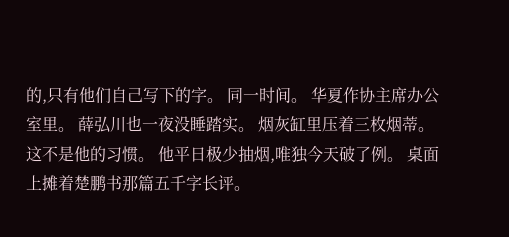的,只有他们自己写下的字。 同一时间。 华夏作协主席办公室里。 薛弘川也一夜没睡踏实。 烟灰缸里压着三枚烟蒂。 这不是他的习惯。 他平日极少抽烟,唯独今天破了例。 桌面上摊着楚鹏书那篇五千字长评。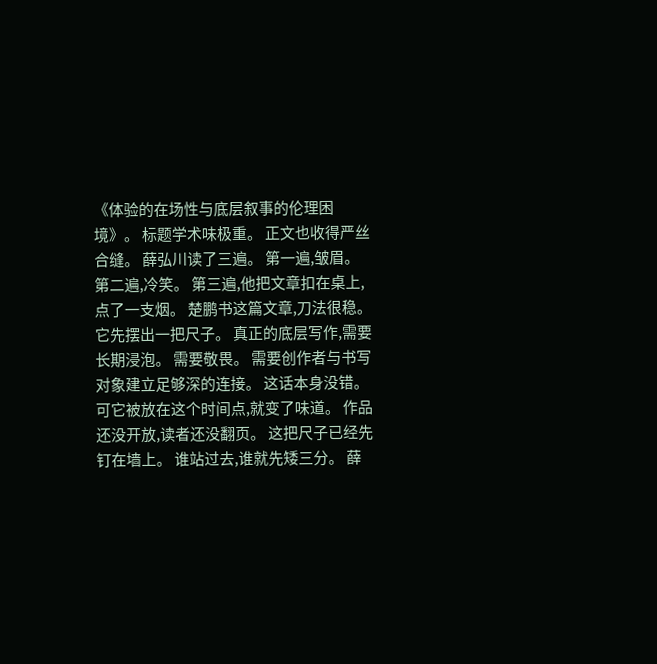《体验的在场性与底层叙事的伦理困境》。 标题学术味极重。 正文也收得严丝合缝。 薛弘川读了三遍。 第一遍,皱眉。 第二遍,冷笑。 第三遍,他把文章扣在桌上,点了一支烟。 楚鹏书这篇文章,刀法很稳。 它先摆出一把尺子。 真正的底层写作,需要长期浸泡。 需要敬畏。 需要创作者与书写对象建立足够深的连接。 这话本身没错。 可它被放在这个时间点,就变了味道。 作品还没开放,读者还没翻页。 这把尺子已经先钉在墙上。 谁站过去,谁就先矮三分。 薛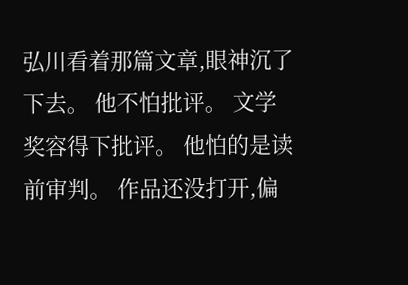弘川看着那篇文章,眼神沉了下去。 他不怕批评。 文学奖容得下批评。 他怕的是读前审判。 作品还没打开,偏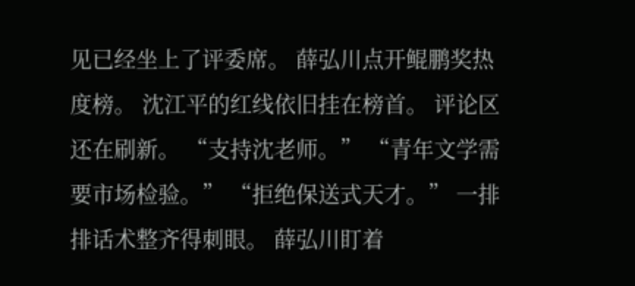见已经坐上了评委席。 薛弘川点开鲲鹏奖热度榜。 沈江平的红线依旧挂在榜首。 评论区还在刷新。 “支持沈老师。” “青年文学需要市场检验。” “拒绝保送式天才。” 一排排话术整齐得刺眼。 薛弘川盯着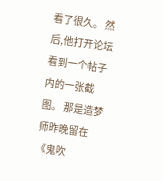看了很久。 然后,他打开论坛看到一个帖子内的一张截图。 那是造梦师昨晚留在《鬼吹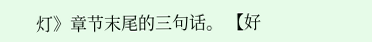灯》章节末尾的三句话。 【好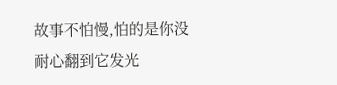故事不怕慢,怕的是你没耐心翻到它发光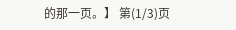的那一页。】 第(1/3)页